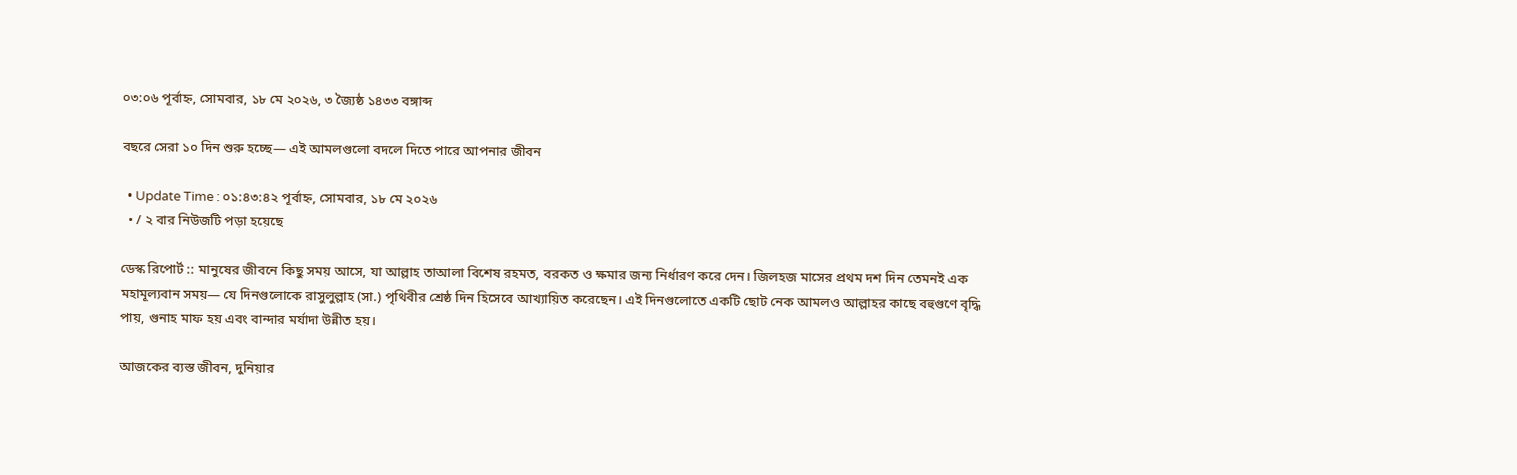০৩:০৬ পূর্বাহ্ন, সোমবার, ১৮ মে ২০২৬, ৩ জ্যৈষ্ঠ ১৪৩৩ বঙ্গাব্দ

বছরে সেরা ১০ দিন শুরু হচ্ছে— এই আমলগুলো বদলে দিতে পারে আপনার জীবন

  • Update Time : ০১:৪৩:৪২ পূর্বাহ্ন, সোমবার, ১৮ মে ২০২৬
  • / ২ বার নিউজটি পড়া হয়েছে

ডেস্ক রিপোর্ট :: মানুষের জীবনে কিছু সময় আসে, যা আল্লাহ তাআলা বিশেষ রহমত, বরকত ও ক্ষমার জন্য নির্ধারণ করে দেন। জিলহজ মাসের প্রথম দশ দিন তেমনই এক মহামূল্যবান সময়— যে দিনগুলোকে রাসুলুল্লাহ (সা.) পৃথিবীর শ্রেষ্ঠ দিন হিসেবে আখ্যায়িত করেছেন। এই দিনগুলোতে একটি ছোট নেক আমলও আল্লাহর কাছে বহুগুণে বৃদ্ধি পায়, গুনাহ মাফ হয় এবং বান্দার মর্যাদা উন্নীত হয়।

আজকের ব্যস্ত জীবন, দুনিয়ার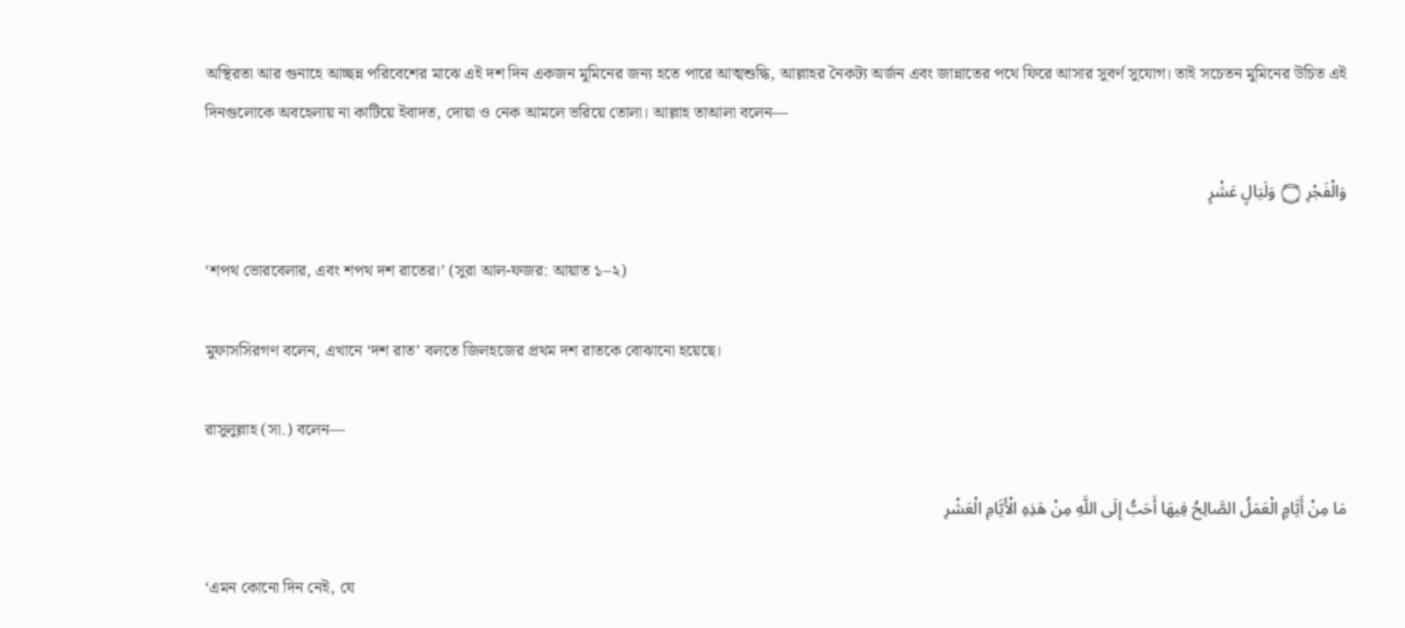অস্থিরতা আর গুনাহে আচ্ছন্ন পরিবেশের মাঝে এই দশ দিন একজন মুমিনের জন্য হতে পারে আত্মশুদ্ধি, আল্লাহর নৈকট্য অর্জন এবং জান্নাতের পথে ফিরে আসার সুবর্ণ সুযোগ। তাই সচেতন মুমিনের উচিত এই দিনগুলোকে অবহেলায় না কাটিয়ে ইবাদত, দোয়া ও নেক আমলে ভরিয়ে তোলা। আল্লাহ তাআলা বলেন—

وَالْفَجْرِ ۝ وَلَيَالٍ عَشْرٍ

‘শপথ ভোরবেলার, এবং শপথ দশ রাতের।’ (সুরা আল-ফজর: আয়াত ১–২)

মুফাসসিরগণ বলেন, এখানে ‘দশ রাত’ বলতে জিলহজের প্রথম দশ রাতকে বোঝানো হয়েছে।

রাসুলুল্লাহ (সা.) বলেন—

مَا مِنْ أَيَّامٍ الْعَمَلُ الصَّالِحُ فِيهَا أَحَبُّ إِلَى اللَّهِ مِنْ هَذِهِ الْأَيَّامِ الْعَشْرِ

‘এমন কোনো দিন নেই, যে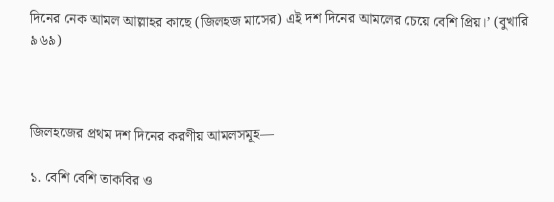দিনের নেক আমল আল্লাহর কাছে (জিলহজ মাসের) এই দশ দিনের আমলের চেয়ে বেশি প্রিয়।’ (বুখারি ৯৬৯)



জিলহজের প্রথম দশ দিনের করণীয় আমলসমূহ—

১. বেশি বেশি তাকবির ও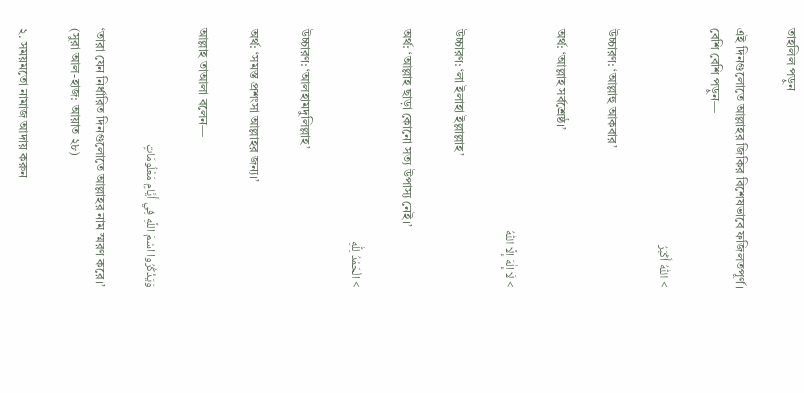তাহলিল পড়ুন

এই দিনগুলোতে আল্লাহর জিকির বিশেষভাবে ফজিলতপূর্ণ। বেশি বেশি পড়ুন—

> اللّٰهُ أَكْبَرُ

উচ্চারণ: ‘আল্লাহু আকবার’

অর্থ: ‘আল্লাহ সর্বশ্রেষ্ঠ।’

> لَا إِلٰهَ إِلَّا اللّٰهُ

উচ্চারণ: ‘লা ইলাহা ইল্লাল্লাহ’

অর্থ: ‘আল্লাহ ছাড়া কোনো সত্য উপাস্য নেই।’

> الْحَمْدُ لِلّٰهِ

উচ্চারণ: ‘আলহামদুলিল্লাহ’

অর্থ: ‘সমস্ত প্রশংসা আল্লাহর জন্য।’

আল্লাহ তাআলা বলেন—

وَيَذْكُرُوا اسْمَ اللَّهِ فِي أَيَّامٍ مَعْلُومَاتٍ

‘তারা যেন নির্ধারিত দিনগুলোতে আল্লাহর নাম স্মরণ করে।’ (সুরা আল-হাজ: আয়াত ২৮)

২. সময়মতো নামাজ আদায় করুন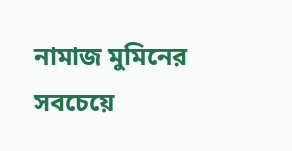নামাজ মুমিনের সবচেয়ে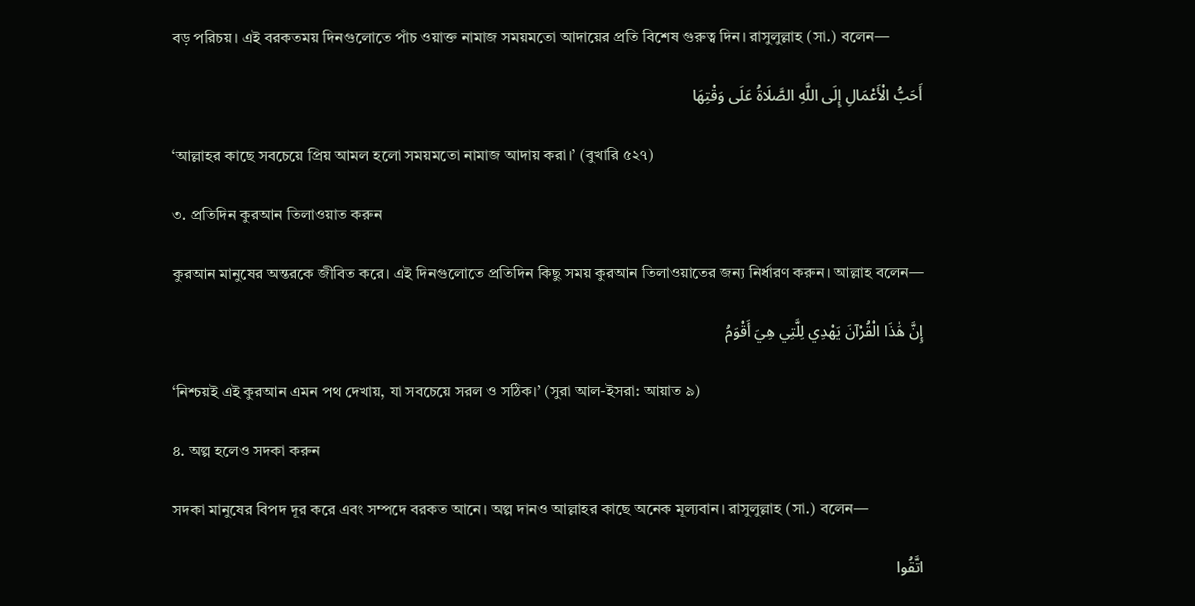বড় পরিচয়। এই বরকতময় দিনগুলোতে পাঁচ ওয়াক্ত নামাজ সময়মতো আদায়ের প্রতি বিশেষ গুরুত্ব দিন। রাসুলুল্লাহ (সা.) বলেন—

أَحَبُّ الْأَعْمَالِ إِلَى اللَّهِ الصَّلَاةُ عَلَى وَقْتِهَا

‘আল্লাহর কাছে সবচেয়ে প্রিয় আমল হলো সময়মতো নামাজ আদায় করা।’ (বুখারি ৫২৭)

৩. প্রতিদিন কুরআন তিলাওয়াত করুন

কুরআন মানুষের অন্তরকে জীবিত করে। এই দিনগুলোতে প্রতিদিন কিছু সময় কুরআন তিলাওয়াতের জন্য নির্ধারণ করুন। আল্লাহ বলেন—

إِنَّ هَٰذَا الْقُرْآنَ يَهْدِي لِلَّتِي هِيَ أَقْوَمُ

‘নিশ্চয়ই এই কুরআন এমন পথ দেখায়, যা সবচেয়ে সরল ও সঠিক।’ (সুরা আল-ইসরা: আয়াত ৯)

৪. অল্প হলেও সদকা করুন

সদকা মানুষের বিপদ দূর করে এবং সম্পদে বরকত আনে। অল্প দানও আল্লাহর কাছে অনেক মূল্যবান। রাসুলুল্লাহ (সা.) বলেন—

اتَّقُوا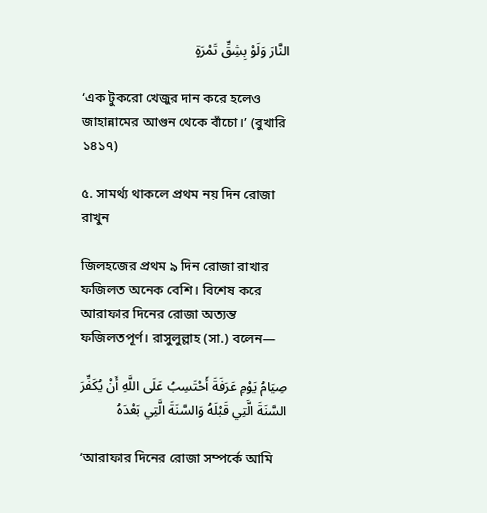النَّارَ وَلَوْ بِشِقِّ تَمْرَةٍ

‘এক টুকরো খেজুর দান করে হলেও জাহান্নামের আগুন থেকে বাঁচো।’ (বুখারি ১৪১৭)

৫. সামর্থ্য থাকলে প্রথম নয় দিন রোজা রাখুন

জিলহজের প্রথম ৯ দিন রোজা রাখার ফজিলত অনেক বেশি। বিশেষ করে আরাফার দিনের রোজা অত্যন্ত ফজিলতপূর্ণ। রাসুলুল্লাহ (সা.) বলেন—

صِيَامُ يَوْمِ عَرَفَةَ أَحْتَسِبُ عَلَى اللَّهِ أَنْ يُكَفِّرَ السَّنَةَ الَّتِي قَبْلَهُ وَالسَّنَةَ الَّتِي بَعْدَهُ

‘আরাফার দিনের রোজা সম্পর্কে আমি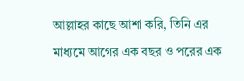আল্লাহর কাছে আশা করি, তিনি এর মাধ্যমে আগের এক বছর ও পরের এক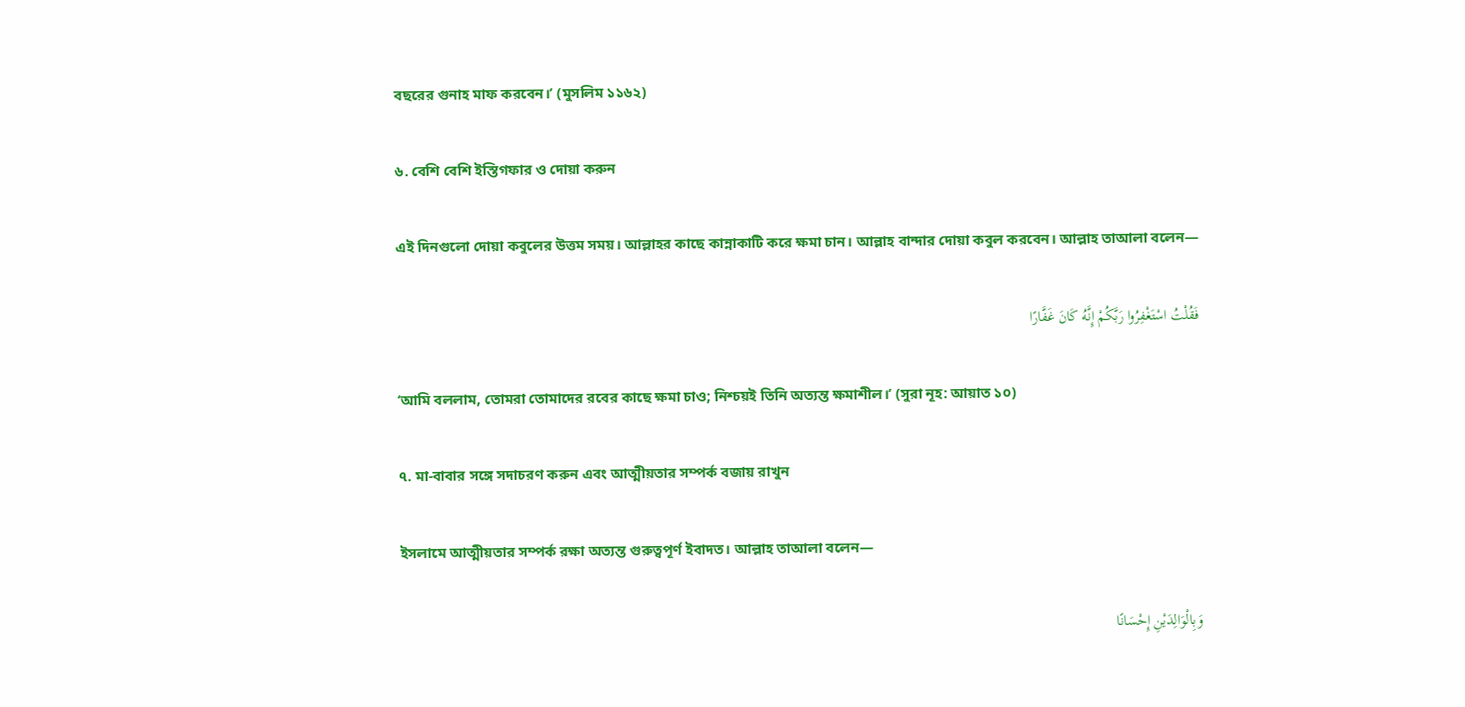বছরের গুনাহ মাফ করবেন।’ (মুসলিম ১১৬২)

৬. বেশি বেশি ইস্তিগফার ও দোয়া করুন

এই দিনগুলো দোয়া কবুলের উত্তম সময়। আল্লাহর কাছে কান্নাকাটি করে ক্ষমা চান। আল্লাহ বান্দার দোয়া কবুল করবেন। আল্লাহ তাআলা বলেন—

فَقُلْتُ اسْتَغْفِرُوا رَبَّكُمْ إِنَّهُ كَانَ غَفَّارًا

‘আমি বললাম, তোমরা তোমাদের রবের কাছে ক্ষমা চাও; নিশ্চয়ই তিনি অত্যন্ত ক্ষমাশীল।’ (সুরা নূহ: আয়াত ১০)

৭. মা-বাবার সঙ্গে সদাচরণ করুন এবং আত্মীয়তার সম্পর্ক বজায় রাখুন

ইসলামে আত্মীয়তার সম্পর্ক রক্ষা অত্যন্ত গুরুত্বপূর্ণ ইবাদত। আল্লাহ তাআলা বলেন—

وَبِالْوَالِدَيْنِ إِحْسَانًا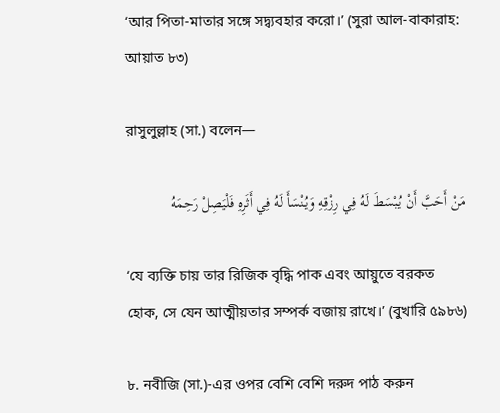‘আর পিতা-মাতার সঙ্গে সদ্ব্যবহার করো।’ (সুরা আল-বাকারাহ: আয়াত ৮৩)

রাসুলুল্লাহ (সা.) বলেন—

مَنْ أَحَبَّ أَنْ يُبْسَطَ لَهُ فِي رِزْقِهِ وَيُنْسَأَ لَهُ فِي أَثَرِهِ فَلْيَصِلْ رَحِمَهُ

‘যে ব্যক্তি চায় তার রিজিক বৃদ্ধি পাক এবং আয়ুতে বরকত হোক, সে যেন আত্মীয়তার সম্পর্ক বজায় রাখে।’ (বুখারি ৫৯৮৬)

৮. নবীজি (সা.)-এর ওপর বেশি বেশি দরুদ পাঠ করুন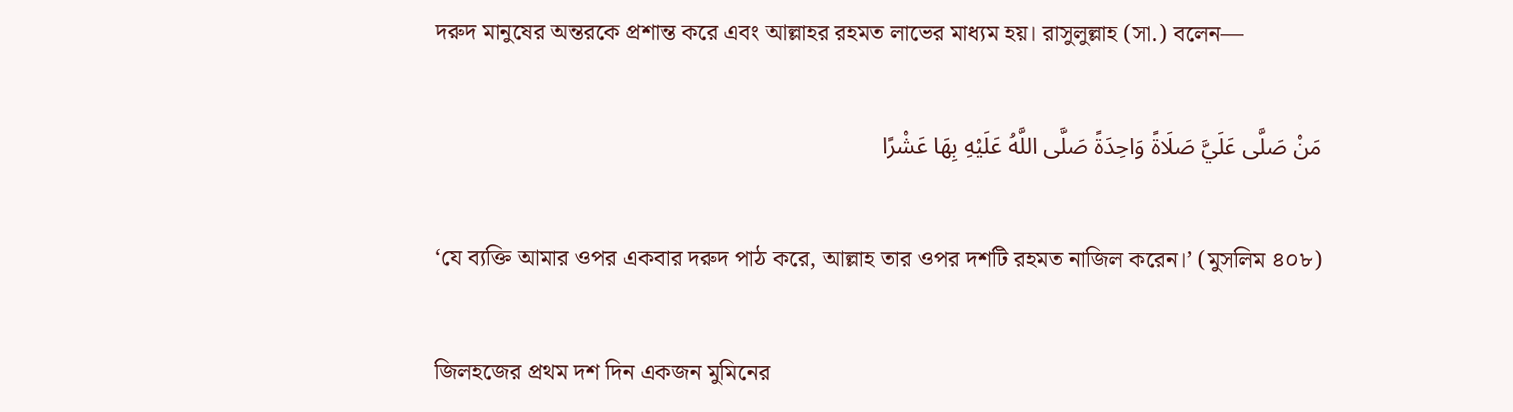দরুদ মানুষের অন্তরকে প্রশান্ত করে এবং আল্লাহর রহমত লাভের মাধ্যম হয়। রাসুলুল্লাহ (সা.) বলেন—

مَنْ صَلَّى عَلَيَّ صَلَاةً وَاحِدَةً صَلَّى اللَّهُ عَلَيْهِ بِهَا عَشْرًا

‘যে ব্যক্তি আমার ওপর একবার দরুদ পাঠ করে, আল্লাহ তার ওপর দশটি রহমত নাজিল করেন।’ (মুসলিম ৪০৮)

জিলহজের প্রথম দশ দিন একজন মুমিনের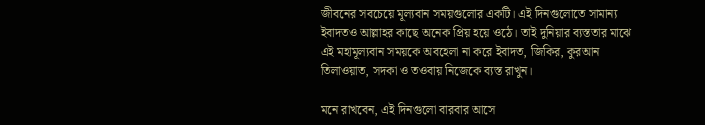জীবনের সবচেয়ে মূল্যবান সময়গুলোর একটি। এই দিনগুলোতে সামান্য ইবাদতও আল্লাহর কাছে অনেক প্রিয় হয়ে ওঠে। তাই দুনিয়ার ব্যস্ততার মাঝে এই মহামূল্যবান সময়কে অবহেলা না করে ইবাদত, জিকির, কুরআন তিলাওয়াত, সদকা ও তওবায় নিজেকে ব্যস্ত রাখুন।

মনে রাখবেন, এই দিনগুলো বারবার আসে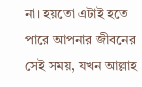না। হয়তো এটাই হতে পারে আপনার জীবনের সেই সময়, যখন আল্লাহ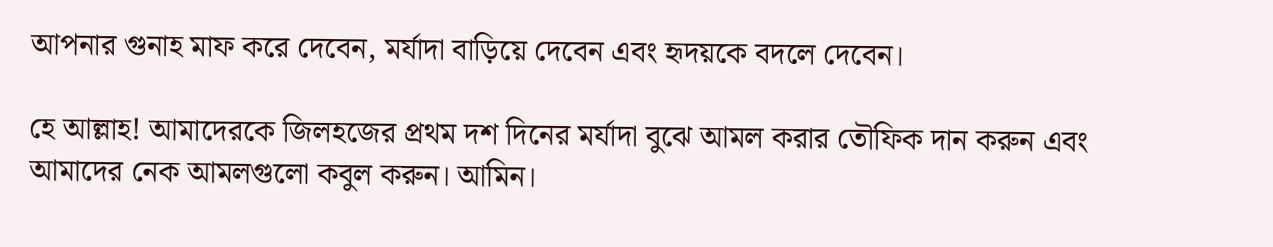আপনার গুনাহ মাফ করে দেবেন, মর্যাদা বাড়িয়ে দেবেন এবং হৃদয়কে বদলে দেবেন।

হে আল্লাহ! আমাদেরকে জিলহজের প্রথম দশ দিনের মর্যাদা বুঝে আমল করার তৌফিক দান করুন এবং আমাদের নেক আমলগুলো কবুল করুন। আমিন।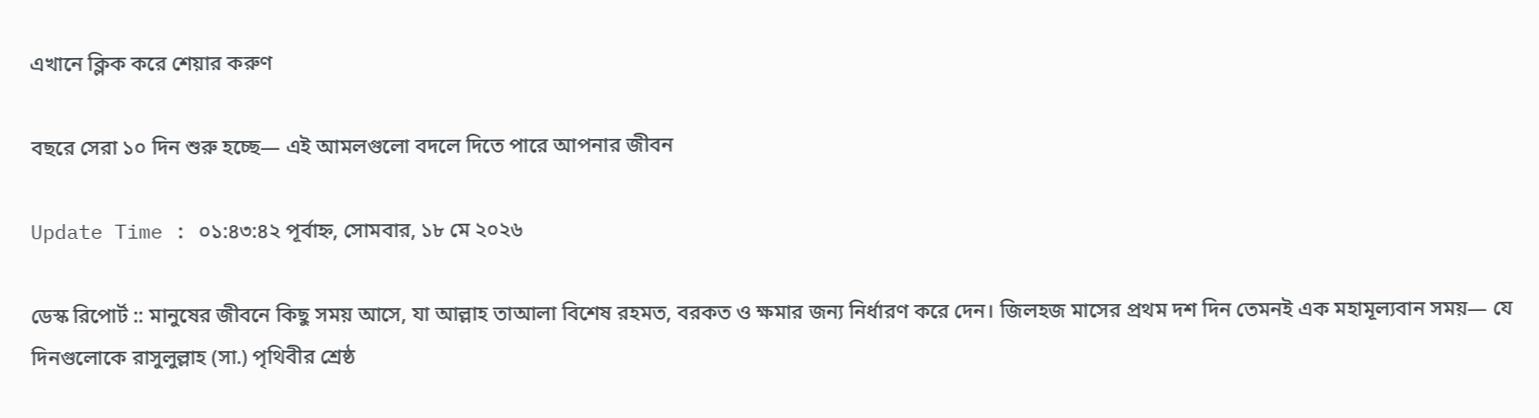এখানে ক্লিক করে শেয়ার করুণ

বছরে সেরা ১০ দিন শুরু হচ্ছে— এই আমলগুলো বদলে দিতে পারে আপনার জীবন

Update Time : ০১:৪৩:৪২ পূর্বাহ্ন, সোমবার, ১৮ মে ২০২৬

ডেস্ক রিপোর্ট :: মানুষের জীবনে কিছু সময় আসে, যা আল্লাহ তাআলা বিশেষ রহমত, বরকত ও ক্ষমার জন্য নির্ধারণ করে দেন। জিলহজ মাসের প্রথম দশ দিন তেমনই এক মহামূল্যবান সময়— যে দিনগুলোকে রাসুলুল্লাহ (সা.) পৃথিবীর শ্রেষ্ঠ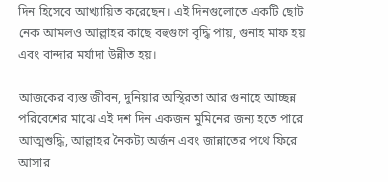দিন হিসেবে আখ্যায়িত করেছেন। এই দিনগুলোতে একটি ছোট নেক আমলও আল্লাহর কাছে বহুগুণে বৃদ্ধি পায়, গুনাহ মাফ হয় এবং বান্দার মর্যাদা উন্নীত হয়।

আজকের ব্যস্ত জীবন, দুনিয়ার অস্থিরতা আর গুনাহে আচ্ছন্ন পরিবেশের মাঝে এই দশ দিন একজন মুমিনের জন্য হতে পারে আত্মশুদ্ধি, আল্লাহর নৈকট্য অর্জন এবং জান্নাতের পথে ফিরে আসার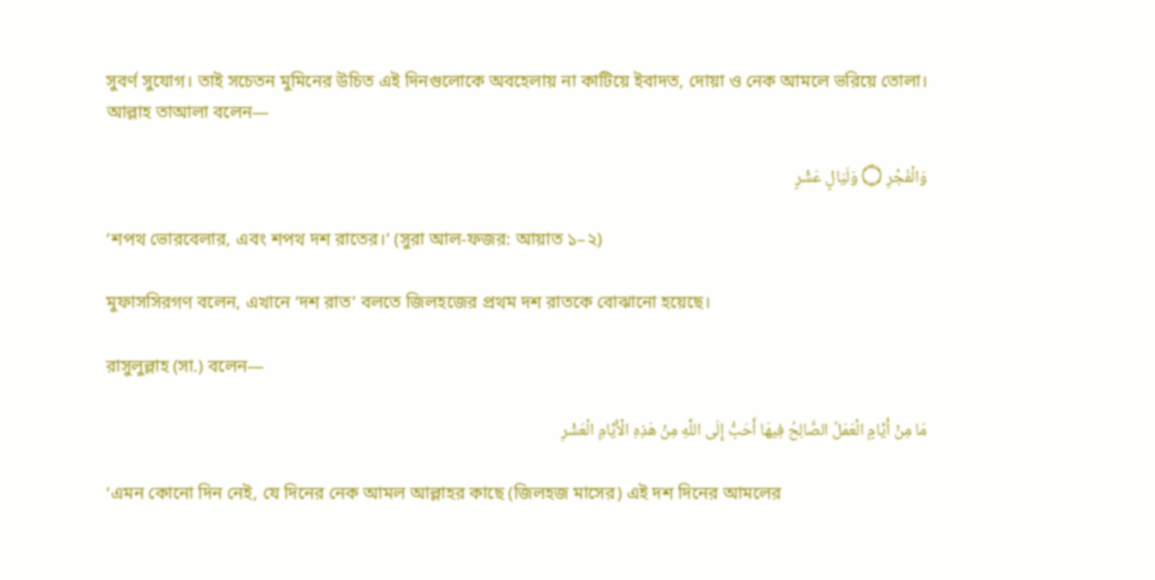সুবর্ণ সুযোগ। তাই সচেতন মুমিনের উচিত এই দিনগুলোকে অবহেলায় না কাটিয়ে ইবাদত, দোয়া ও নেক আমলে ভরিয়ে তোলা। আল্লাহ তাআলা বলেন—

وَالْفَجْرِ ۝ وَلَيَالٍ عَشْرٍ

‘শপথ ভোরবেলার, এবং শপথ দশ রাতের।’ (সুরা আল-ফজর: আয়াত ১–২)

মুফাসসিরগণ বলেন, এখানে ‘দশ রাত’ বলতে জিলহজের প্রথম দশ রাতকে বোঝানো হয়েছে।

রাসুলুল্লাহ (সা.) বলেন—

مَا مِنْ أَيَّامٍ الْعَمَلُ الصَّالِحُ فِيهَا أَحَبُّ إِلَى اللَّهِ مِنْ هَذِهِ الْأَيَّامِ الْعَشْرِ

‘এমন কোনো দিন নেই, যে দিনের নেক আমল আল্লাহর কাছে (জিলহজ মাসের) এই দশ দিনের আমলের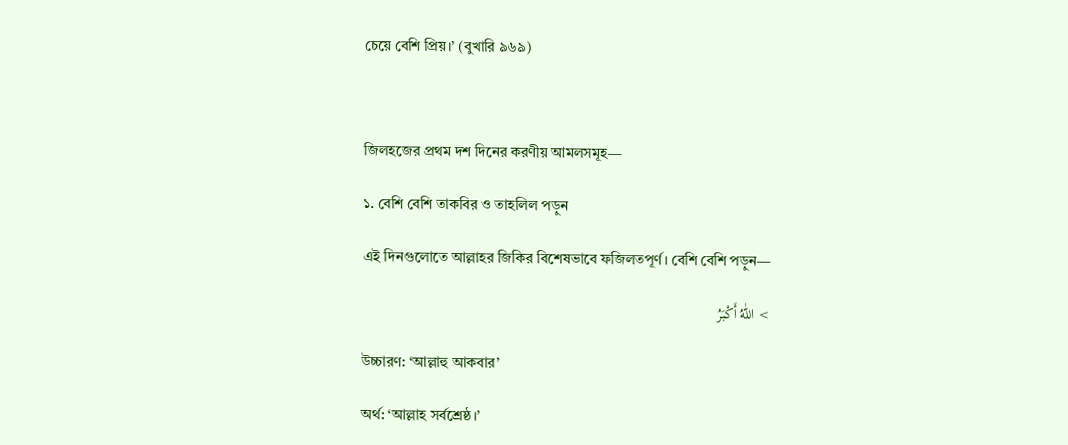চেয়ে বেশি প্রিয়।’ (বুখারি ৯৬৯)



জিলহজের প্রথম দশ দিনের করণীয় আমলসমূহ—

১. বেশি বেশি তাকবির ও তাহলিল পড়ুন

এই দিনগুলোতে আল্লাহর জিকির বিশেষভাবে ফজিলতপূর্ণ। বেশি বেশি পড়ুন—

> اللّٰهُ أَكْبَرُ

উচ্চারণ: ‘আল্লাহু আকবার’

অর্থ: ‘আল্লাহ সর্বশ্রেষ্ঠ।’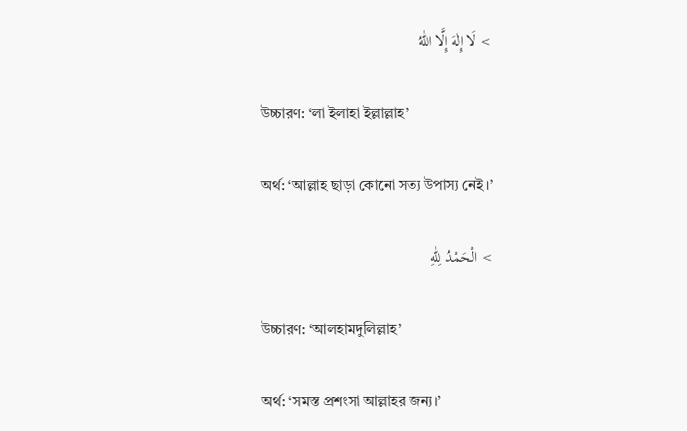> لَا إِلٰهَ إِلَّا اللّٰهُ

উচ্চারণ: ‘লা ইলাহা ইল্লাল্লাহ’

অর্থ: ‘আল্লাহ ছাড়া কোনো সত্য উপাস্য নেই।’

> الْحَمْدُ لِلّٰهِ

উচ্চারণ: ‘আলহামদুলিল্লাহ’

অর্থ: ‘সমস্ত প্রশংসা আল্লাহর জন্য।’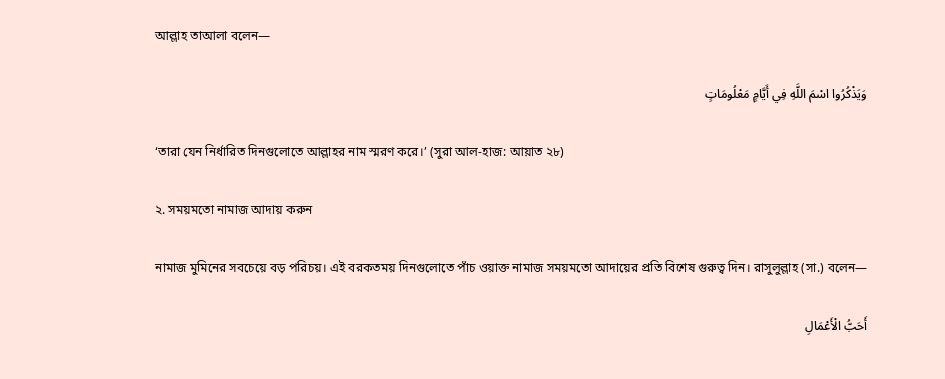আল্লাহ তাআলা বলেন—

وَيَذْكُرُوا اسْمَ اللَّهِ فِي أَيَّامٍ مَعْلُومَاتٍ

‘তারা যেন নির্ধারিত দিনগুলোতে আল্লাহর নাম স্মরণ করে।’ (সুরা আল-হাজ: আয়াত ২৮)

২. সময়মতো নামাজ আদায় করুন

নামাজ মুমিনের সবচেয়ে বড় পরিচয়। এই বরকতময় দিনগুলোতে পাঁচ ওয়াক্ত নামাজ সময়মতো আদায়ের প্রতি বিশেষ গুরুত্ব দিন। রাসুলুল্লাহ (সা.) বলেন—

أَحَبُّ الْأَعْمَالِ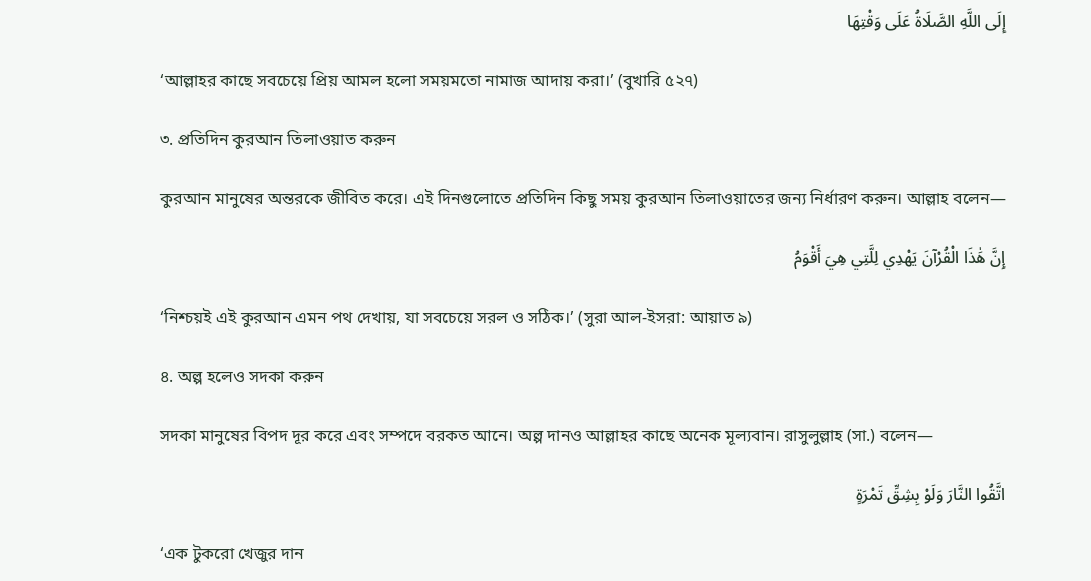إِلَى اللَّهِ الصَّلَاةُ عَلَى وَقْتِهَا

‘আল্লাহর কাছে সবচেয়ে প্রিয় আমল হলো সময়মতো নামাজ আদায় করা।’ (বুখারি ৫২৭)

৩. প্রতিদিন কুরআন তিলাওয়াত করুন

কুরআন মানুষের অন্তরকে জীবিত করে। এই দিনগুলোতে প্রতিদিন কিছু সময় কুরআন তিলাওয়াতের জন্য নির্ধারণ করুন। আল্লাহ বলেন—

إِنَّ هَٰذَا الْقُرْآنَ يَهْدِي لِلَّتِي هِيَ أَقْوَمُ

‘নিশ্চয়ই এই কুরআন এমন পথ দেখায়, যা সবচেয়ে সরল ও সঠিক।’ (সুরা আল-ইসরা: আয়াত ৯)

৪. অল্প হলেও সদকা করুন

সদকা মানুষের বিপদ দূর করে এবং সম্পদে বরকত আনে। অল্প দানও আল্লাহর কাছে অনেক মূল্যবান। রাসুলুল্লাহ (সা.) বলেন—

اتَّقُوا النَّارَ وَلَوْ بِشِقِّ تَمْرَةٍ

‘এক টুকরো খেজুর দান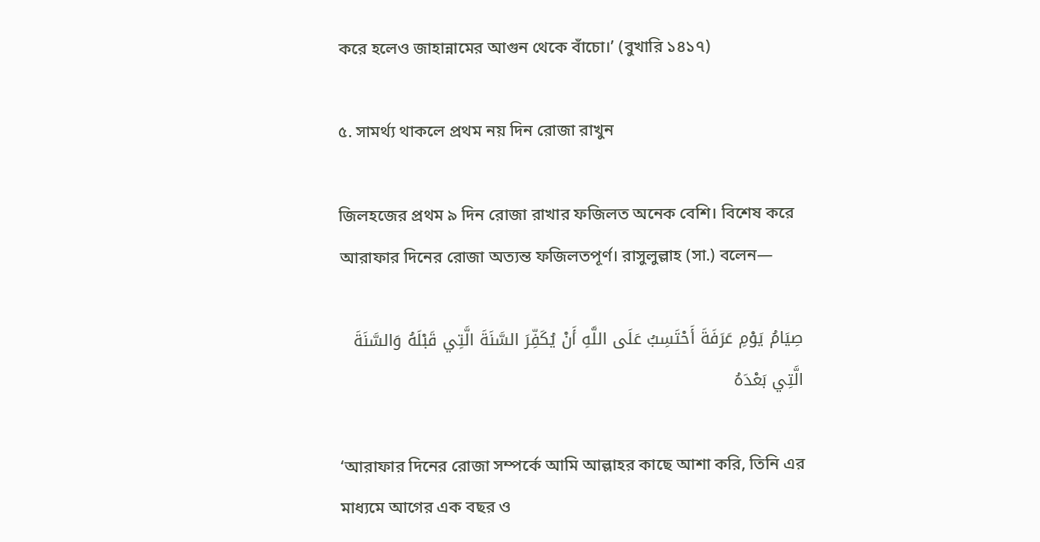করে হলেও জাহান্নামের আগুন থেকে বাঁচো।’ (বুখারি ১৪১৭)

৫. সামর্থ্য থাকলে প্রথম নয় দিন রোজা রাখুন

জিলহজের প্রথম ৯ দিন রোজা রাখার ফজিলত অনেক বেশি। বিশেষ করে আরাফার দিনের রোজা অত্যন্ত ফজিলতপূর্ণ। রাসুলুল্লাহ (সা.) বলেন—

صِيَامُ يَوْمِ عَرَفَةَ أَحْتَسِبُ عَلَى اللَّهِ أَنْ يُكَفِّرَ السَّنَةَ الَّتِي قَبْلَهُ وَالسَّنَةَ الَّتِي بَعْدَهُ

‘আরাফার দিনের রোজা সম্পর্কে আমি আল্লাহর কাছে আশা করি, তিনি এর মাধ্যমে আগের এক বছর ও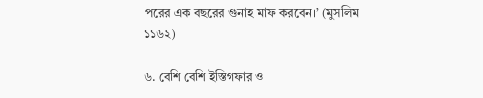পরের এক বছরের গুনাহ মাফ করবেন।’ (মুসলিম ১১৬২)

৬. বেশি বেশি ইস্তিগফার ও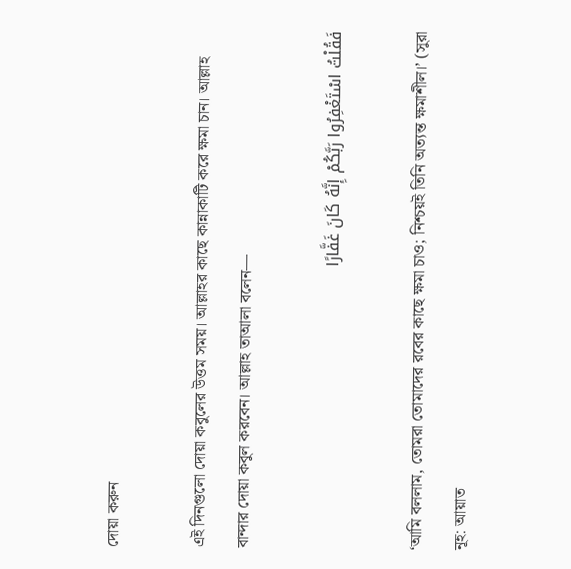দোয়া করুন

এই দিনগুলো দোয়া কবুলের উত্তম সময়। আল্লাহর কাছে কান্নাকাটি করে ক্ষমা চান। আল্লাহ বান্দার দোয়া কবুল করবেন। আল্লাহ তাআলা বলেন—

فَقُلْتُ اسْتَغْفِرُوا رَبَّكُمْ إِنَّهُ كَانَ غَفَّارًا

‘আমি বললাম, তোমরা তোমাদের রবের কাছে ক্ষমা চাও; নিশ্চয়ই তিনি অত্যন্ত ক্ষমাশীল।’ (সুরা নূহ: আয়াত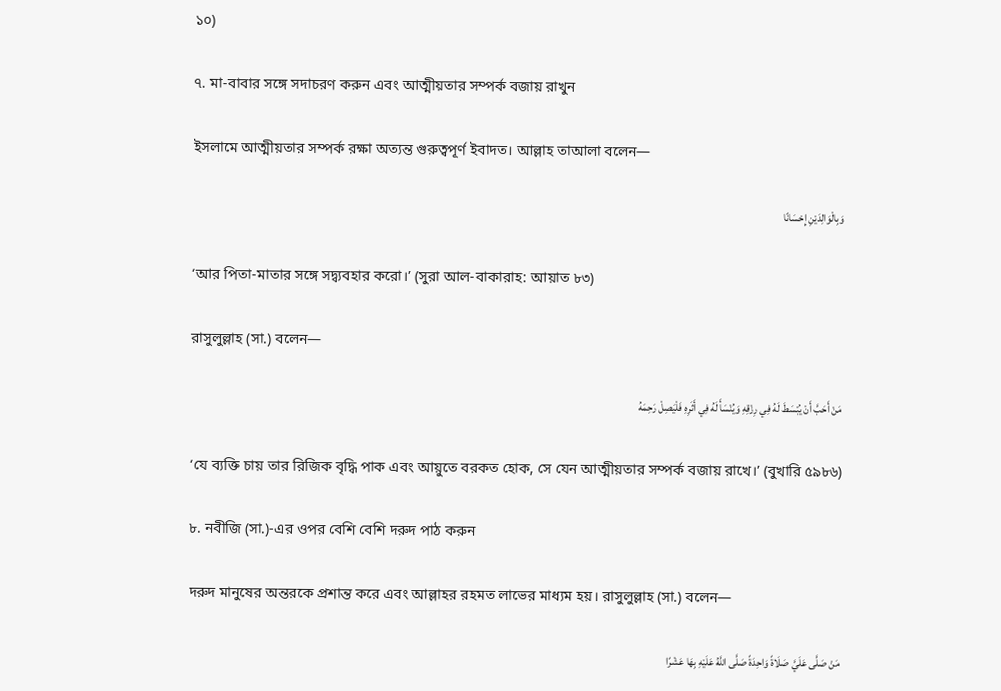১০)

৭. মা-বাবার সঙ্গে সদাচরণ করুন এবং আত্মীয়তার সম্পর্ক বজায় রাখুন

ইসলামে আত্মীয়তার সম্পর্ক রক্ষা অত্যন্ত গুরুত্বপূর্ণ ইবাদত। আল্লাহ তাআলা বলেন—

وَبِالْوَالِدَيْنِ إِحْسَانًا

‘আর পিতা-মাতার সঙ্গে সদ্ব্যবহার করো।’ (সুরা আল-বাকারাহ: আয়াত ৮৩)

রাসুলুল্লাহ (সা.) বলেন—

مَنْ أَحَبَّ أَنْ يُبْسَطَ لَهُ فِي رِزْقِهِ وَيُنْسَأَ لَهُ فِي أَثَرِهِ فَلْيَصِلْ رَحِمَهُ

‘যে ব্যক্তি চায় তার রিজিক বৃদ্ধি পাক এবং আয়ুতে বরকত হোক, সে যেন আত্মীয়তার সম্পর্ক বজায় রাখে।’ (বুখারি ৫৯৮৬)

৮. নবীজি (সা.)-এর ওপর বেশি বেশি দরুদ পাঠ করুন

দরুদ মানুষের অন্তরকে প্রশান্ত করে এবং আল্লাহর রহমত লাভের মাধ্যম হয়। রাসুলুল্লাহ (সা.) বলেন—

مَنْ صَلَّى عَلَيَّ صَلَاةً وَاحِدَةً صَلَّى اللَّهُ عَلَيْهِ بِهَا عَشْرًا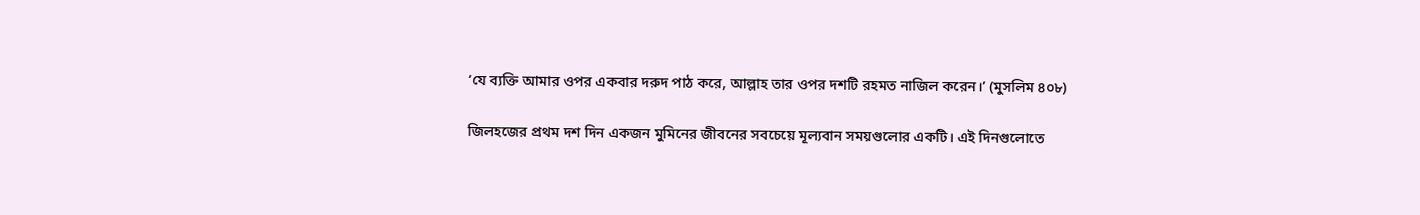‘যে ব্যক্তি আমার ওপর একবার দরুদ পাঠ করে, আল্লাহ তার ওপর দশটি রহমত নাজিল করেন।’ (মুসলিম ৪০৮)

জিলহজের প্রথম দশ দিন একজন মুমিনের জীবনের সবচেয়ে মূল্যবান সময়গুলোর একটি। এই দিনগুলোতে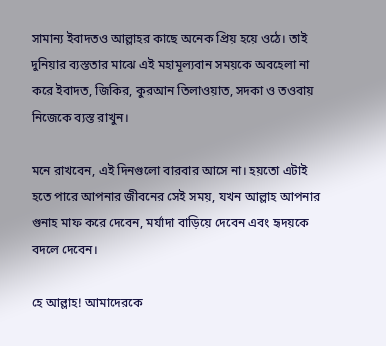সামান্য ইবাদতও আল্লাহর কাছে অনেক প্রিয় হয়ে ওঠে। তাই দুনিয়ার ব্যস্ততার মাঝে এই মহামূল্যবান সময়কে অবহেলা না করে ইবাদত, জিকির, কুরআন তিলাওয়াত, সদকা ও তওবায় নিজেকে ব্যস্ত রাখুন।

মনে রাখবেন, এই দিনগুলো বারবার আসে না। হয়তো এটাই হতে পারে আপনার জীবনের সেই সময়, যখন আল্লাহ আপনার গুনাহ মাফ করে দেবেন, মর্যাদা বাড়িয়ে দেবেন এবং হৃদয়কে বদলে দেবেন।

হে আল্লাহ! আমাদেরকে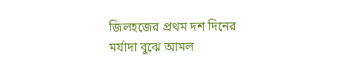জিলহজের প্রথম দশ দিনের মর্যাদা বুঝে আমল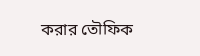করার তৌফিক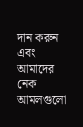দান করুন এবং আমাদের নেক আমলগুলো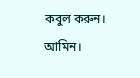কবুল করুন। আমিন।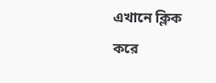এখানে ক্লিক করে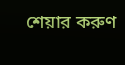শেয়ার করুণ